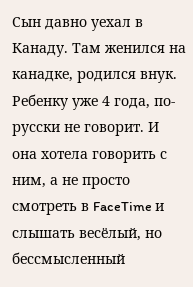Сын давно уехал в Канаду. Там женился на канадке, родился внук. Ребенку уже 4 года, по-русски не говорит. И она хотела говорить с ним, а не просто смотреть в FaceTime и слышать весёлый, но бессмысленный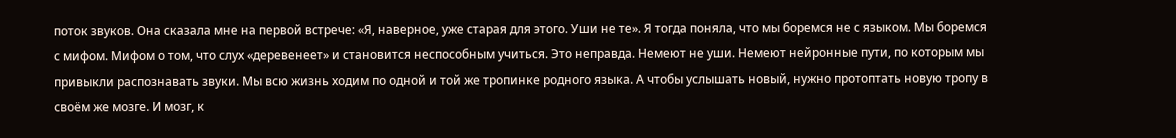поток звуков. Она сказала мне на первой встрече: «Я, наверное, уже старая для этого. Уши не те». Я тогда поняла, что мы боремся не с языком. Мы боремся с мифом. Мифом о том, что слух «деревенеет» и становится неспособным учиться. Это неправда. Немеют не уши. Немеют нейронные пути, по которым мы привыкли распознавать звуки. Мы всю жизнь ходим по одной и той же тропинке родного языка. А чтобы услышать новый, нужно протоптать новую тропу в своём же мозге. И мозг, к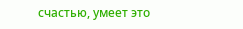счастью, умеет это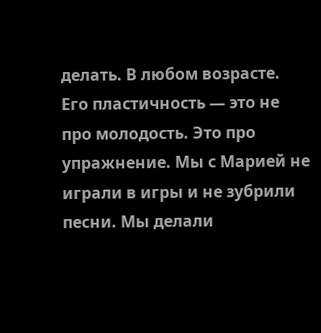делать. В любом возрасте. Его пластичность — это не про молодость. Это про упражнение. Мы с Марией не играли в игры и не зубрили песни. Мы делали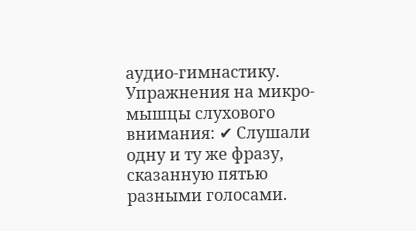аудио-гимнастику. Упражнения на микро-мышцы слухового внимания: ✔ Слушали одну и ту же фразу, сказанную пятью разными голосами.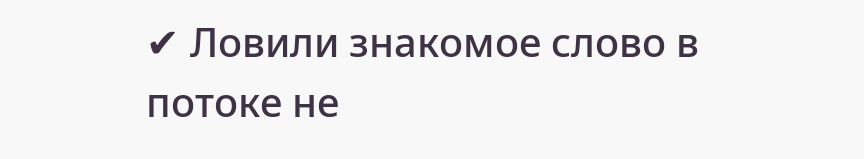✔ Ловили знакомое слово в потоке не